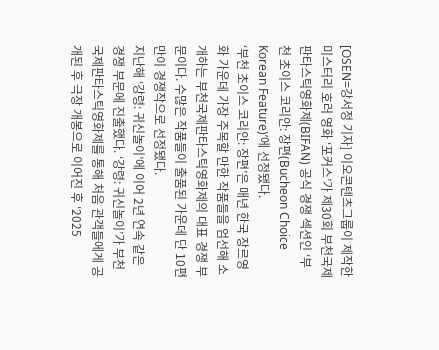[OSEN=강서정 기자] 이오콘텐츠그룹이 제작한 미스터리 호러 영화 ‘포커스’가 제30회 부천국제판타스틱영화제(BIFAN) 공식 경쟁 섹션인 ‘부천 초이스 코리안: 장편(Bucheon Choice Korean Feature)’에 선정됐다.
‘부천 초이스 코리안: 장편’은 매년 한국 장르영화 가운데 가장 주목할 만한 작품들을 엄선해 소개하는 부천국제판타스틱영화제의 대표 경쟁 부문이다. 수많은 작품들이 출품된 가운데 단 10편만이 경쟁작으로 선정됐다.
지난해 ‘강령: 귀신놀이’에 이어 2년 연속 같은 경쟁 부문에 진출했다. ‘강령: 귀신놀이’가 부천국제판타스틱영화제를 통해 처음 관객들에게 공개된 후 극장 개봉으로 이어진 후 ‘2025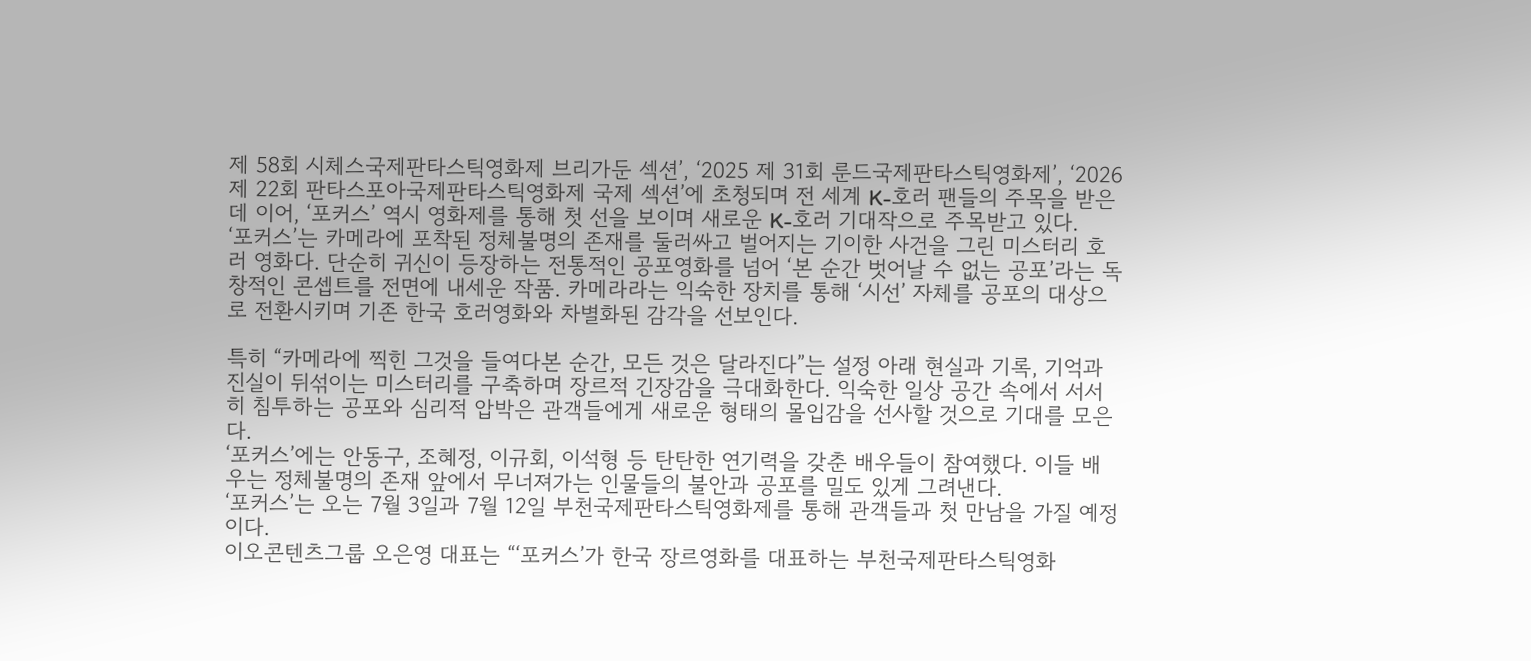제 58회 시체스국제판타스틱영화제 브리가둔 섹션’, ‘2025 제 31회 룬드국제판타스틱영화제’, ‘2026 제 22회 판타스포아국제판타스틱영화제 국제 섹션’에 초청되며 전 세계 K-호러 팬들의 주목을 받은 데 이어, ‘포커스’ 역시 영화제를 통해 첫 선을 보이며 새로운 K-호러 기대작으로 주목받고 있다.
‘포커스’는 카메라에 포착된 정체불명의 존재를 둘러싸고 벌어지는 기이한 사건을 그린 미스터리 호러 영화다. 단순히 귀신이 등장하는 전통적인 공포영화를 넘어 ‘본 순간 벗어날 수 없는 공포’라는 독창적인 콘셉트를 전면에 내세운 작품. 카메라라는 익숙한 장치를 통해 ‘시선’ 자체를 공포의 대상으로 전환시키며 기존 한국 호러영화와 차별화된 감각을 선보인다.

특히 “카메라에 찍힌 그것을 들여다본 순간, 모든 것은 달라진다”는 설정 아래 현실과 기록, 기억과 진실이 뒤섞이는 미스터리를 구축하며 장르적 긴장감을 극대화한다. 익숙한 일상 공간 속에서 서서히 침투하는 공포와 심리적 압박은 관객들에게 새로운 형태의 몰입감을 선사할 것으로 기대를 모은다.
‘포커스’에는 안동구, 조혜정, 이규회, 이석형 등 탄탄한 연기력을 갖춘 배우들이 참여했다. 이들 배우는 정체불명의 존재 앞에서 무너져가는 인물들의 불안과 공포를 밀도 있게 그려낸다.
‘포커스’는 오는 7월 3일과 7월 12일 부천국제판타스틱영화제를 통해 관객들과 첫 만남을 가질 예정이다.
이오콘텐츠그룹 오은영 대표는 “‘포커스’가 한국 장르영화를 대표하는 부천국제판타스틱영화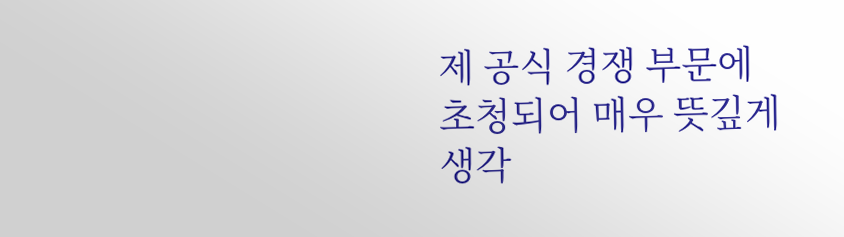제 공식 경쟁 부문에 초청되어 매우 뜻깊게 생각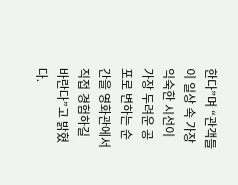한다”며 “관객들이 일상 속 가장 익숙한 시선이 가장 두려운 공포로 변하는 순간을 영화관에서 직접 경험하길 바란다”고 밝혔다.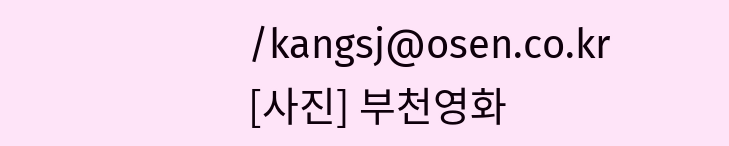/kangsj@osen.co.kr
[사진] 부천영화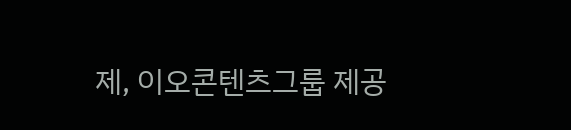제, 이오콘텐츠그룹 제공